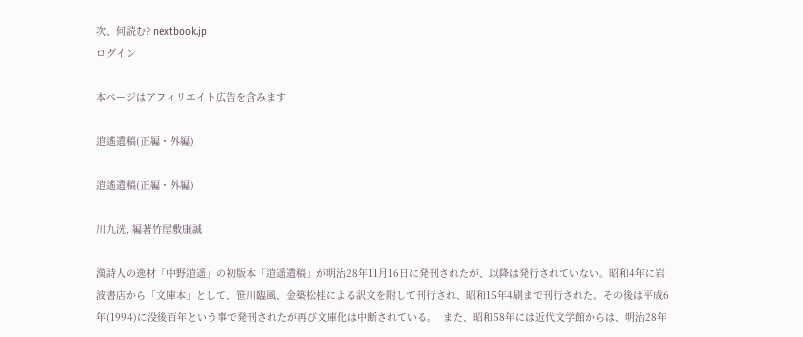次、何読む? nextbook.jp
ログイン

本ページはアフィリエイト広告を含みます

逍遙遺稿(正編・外編)

逍遙遺稿(正編・外編)

川九洸, 編著竹屋敷康誠

漢詩人の逸材「中野逍遥」の初版本「逍遥遺稿」が明治28年11月16日に発刊されたが、以降は発行されていない。昭和4年に岩波書店から「文庫本」として、笹川臨風、金築松桂による訳文を附して刊行され、昭和15年4刷まで刊行された。その後は平成6年(1994)に没後百年という事で発刊されたが再び文庫化は中断されている。  また、昭和58年には近代文学館からは、明治28年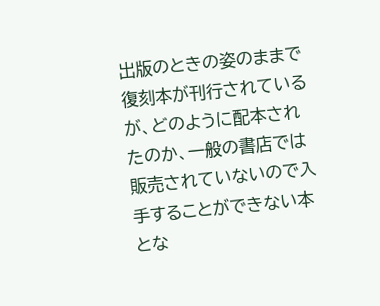出版のときの姿のままで復刻本が刊行されているが、どのように配本されたのか、一般の書店では販売されていないので入手することができない本とな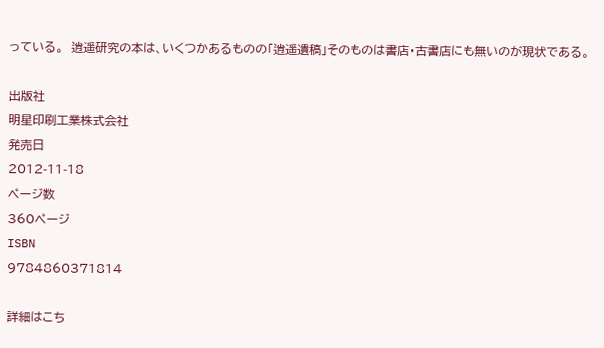っている。  逍遥研究の本は、いくつかあるものの「逍遥遺稿」そのものは書店・古書店にも無いのが現状である。

出版社
明星印刷工業株式会社
発売日
2012-11-18
ページ数
360ページ
ISBN
9784860371814

詳細はこち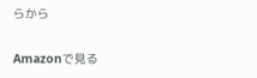らから

Amazonで見る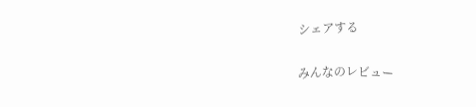シェアする

みんなのレビュー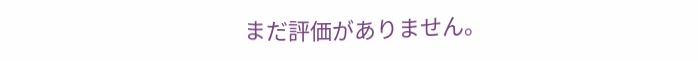まだ評価がありません。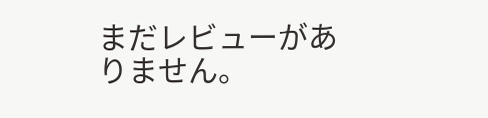まだレビューがありません。